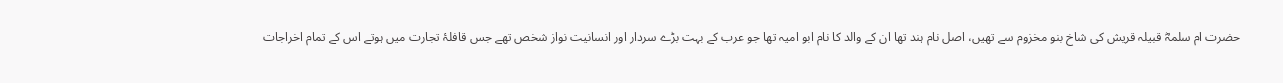حضرت ام سلمہؓ قبیلہ قریش کی شاخ بنو مخزوم سے تھیں، اصل نام ہند تھا ان کے والد کا نام ابو امیہ تھا جو عرب کے بہت بڑے سردار اور انسانیت نواز شخص تھے جس قافلۂ تجارت میں ہوتے اس کے تمام اخراجات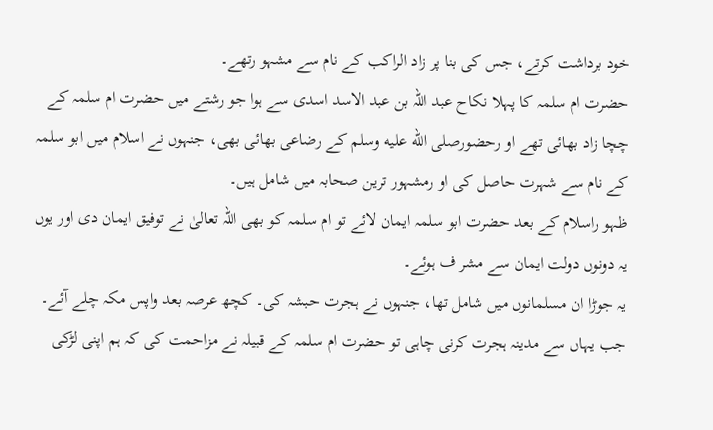خود برداشت کرتے، جس کی بنا پر زاد الراکب کے نام سے مشہو رتھے۔
حضرت ام سلمہ کا پہلا نکاح عبد اللہ بن عبد الاسد اسدی سے ہوا جو رشتے میں حضرت ام سلمہ کے چچا زاد بھائی تھے او رحضورصلى الله عليه وسلم کے رضاعی بھائی بھی، جنہوں نے اسلام میں ابو سلمہ کے نام سے شہرت حاصل کی او رمشہور ترین صحابہ میں شامل ہیں۔
ظہو راسلام کے بعد حضرت ابو سلمہ ایمان لائے تو ام سلمہ کو بھی اللہ تعالیٰ نے توفیق ایمان دی اور یوں یہ دونوں دولت ایمان سے مشر ف ہوئے۔
یہ جوڑا ان مسلمانوں میں شامل تھا، جنہوں نے ہجرت حبشہ کی۔ کچھ عرصہ بعد واپس مکہ چلے آئے۔ جب یہاں سے مدینہ ہجرت کرنی چاہی تو حضرت ام سلمہ کے قبیلہ نے مزاحمت کی کہ ہم اپنی لڑکی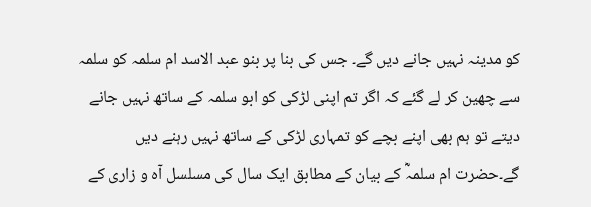کو مدینہ نہیں جانے دیں گے۔ جس کی بنا پر بنو عبد الاسد ام سلمہ کو سلمہ سے چھین کر لے گئے کہ اگر تم اپنی لڑکی کو ابو سلمہ کے ساتھ نہیں جانے دیتے تو ہم بھی اپنے بچے کو تمہاری لڑکی کے ساتھ نہیں رہنے دیں گے۔حضرت ام سلمہؓ کے بیان کے مطابق ایک سال کی مسلسل آہ و زاری کے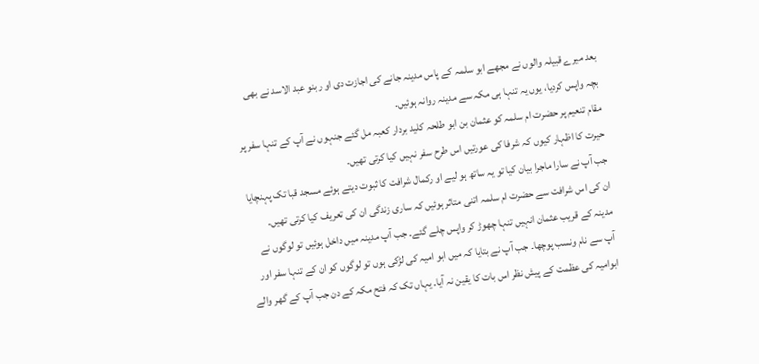بعد میرے قبیلہ والوں نے مجھے ابو سلمہ کے پاس مدینہ جانے کی اجازت دی او ربنو عبد الاسد نے بھی بچہ واپس کردیا، یوں یہ تنہا ہی مکہ سے مدینہ روانہ ہوئیں۔
مقام تنعیم پر حضرت ام سلمہ کو عثمان بن ابو طلحہ کلید بردار کعبہ مل گئے جنہوں نے آپ کے تنہا سفر پر حیرت کا اظہار کیوں کہ شرفا کی عورتیں اس طرح سفر نہیں کیا کرتی تھیں۔
جب آپ نے سارا ماجرا بیان کیا تو یہ ساتھ ہو لیے او رکمال شرافت کا ثبوت دیتے ہوئے مسجد قبا تک پہنچایا ان کی اس شرافت سے حضرت ام سلمہ اتنی متاثر ہوئیں کہ ساری زندگی ان کی تعریف کیا کرتی تھیں۔
مدینہ کے قریب عثمان انہیں تنہا چھوڑ کر واپس چلے گئے۔ جب آپ مدینہ میں داخل ہوئیں تو لوگوں نے آپ سے نام ونسب پوچھا۔ جب آپ نے بتایا کہ میں ابو امیہ کی لڑکی ہوں تو لوگوں کو ان کے تنہا سفر اور ابوامیہ کی عظمت کے پیش نظر اس بات کا یقین نہ آیا۔ یہاں تک کہ فتح مکہ کے دن جب آپ کے گھر والے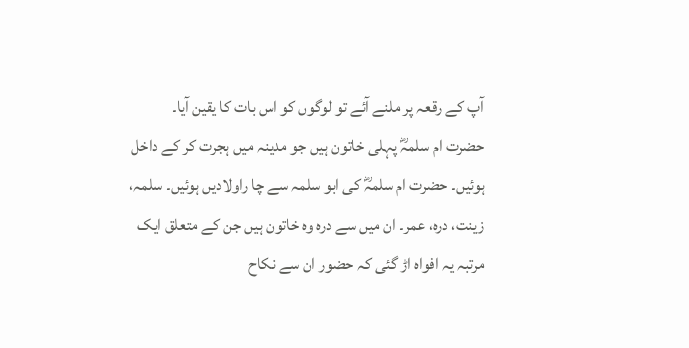آپ کے رقعہ پر ملنے آئے تو لوگوں کو اس بات کا یقین آیا۔
حضرت ام سلمہؓ پہلی خاتون ہیں جو مدینہ میں ہجرت کر کے داخل ہوئیں۔ حضرت ام سلمہؓ کی ابو سلمہ سے چا راولادیں ہوئیں۔ سلمہ، زینت، درہ، عمر۔ ان میں سے درہ وہ خاتون ہیں جن کے متعلق ایک مرتبہ یہ افواہ اڑ گئی کہ حضور ان سے نکاح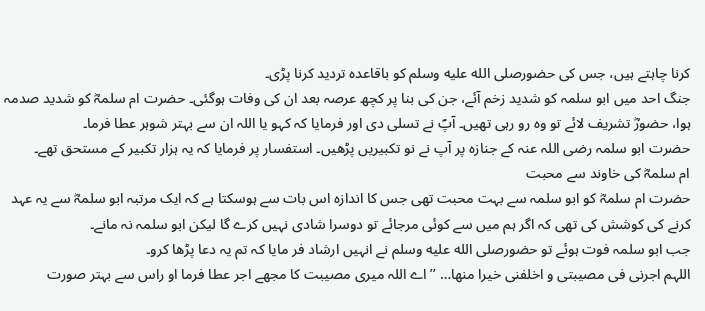کرنا چاہتے ہیں، جس کی حضورصلى الله عليه وسلم کو باقاعدہ تردید کرنا پڑی۔
جنگ احد میں ابو سلمہ کو شدید زخم آئے، جن کی بنا پر کچھ عرصہ بعد ان کی وفات ہوگئی۔ حضرت ام سلمہؓ کو شدید صدمہ ہوا، حضورؓ تشریف لائے تو وہ رو رہی تھیں۔ آپؐ نے تسلی دی اور فرمایا کہ کہو یا اللہ ان سے بہتر شوہر عطا فرما۔
حضرت ابو سلمہ رضی اللہ عنہ کے جنازہ پر آپ نے نو تکبیریں پڑھیں۔ استفسار پر فرمایا کہ یہ ہزار تکبیر کے مستحق تھے۔
ام سلمہؓ کی خاوند سے محبت
حضرت ام سلمہؓ کو ابو سلمہ سے بہت محبت تھی جس کا اندازہ اس بات سے ہوسکتا ہے کہ ایک مرتبہ ابو سلمہؓ سے یہ عہد کرنے کی کوشش کی تھی کہ اگر ہم میں سے کوئی مرجائے تو دوسرا شادی نہیں کرے گا لیکن ابو سلمہ نہ مانے۔
جب ابو سلمہ فوت ہوئے تو حضورصلى الله عليه وسلم نے انہیں ارشاد فر مایا کہ تم یہ دعا پڑھا کرو۔
اللہم اجرنی فی مصیبتی و اخلفنی خیرا منھا… ’’اے اللہ میری مصیبت کا مجھے اجر عطا فرما او راس سے بہتر صورت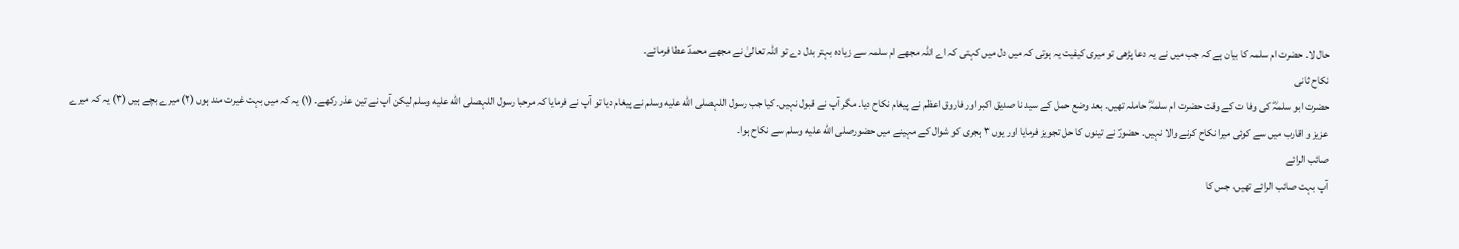حال لا۔ حضرت ام سلمہ کا بیان ہے کہ جب میں نے یہ دعا پڑھی تو میری کیفیت یہ ہوتی کہ میں دل میں کہتی کہ اے اللہ مجھے ام سلمہ سے زیادہ بہتر بدل دے تو اللہ تعالیٰ نے مجھے محمدؐ عطا فرمائے۔
نکاح ثانی
حضرت ابو سلمہؓ کی وفا ت کے وقت حضرت ام سلمہؓ حاملہ تھیں۔ بعد وضع حمل کے سید نا صدیق اکبر اور فاروق اعظم نے پیغام نکاح دیا۔ مگر آپ نے قبول نہیں۔ کیا جب رسول اللہصلى الله عليه وسلم نے پیغام دیا تو آپ نے فرمایا کہ مرحبا رسول اللہصلى الله عليه وسلم لیکن آپ نے تین عذر رکھے۔ (۱) یہ کہ میں بہت غیرت مند ہوں (۲) میرے بچے ہیں (۳) یہ کہ میرے عزیز و اقارب میں سے کوئی میرا نکاح کرنے والا نہیں۔ حضورؐ نے تینوں کا حل تجویز فرمایا اور یوں ۳ ہجری کو شوال کے مہینے میں حضورصلى الله عليه وسلم سے نکاح ہوا۔
صائب الرائے
آپ بہت صائب الرائے تھیں، جس کا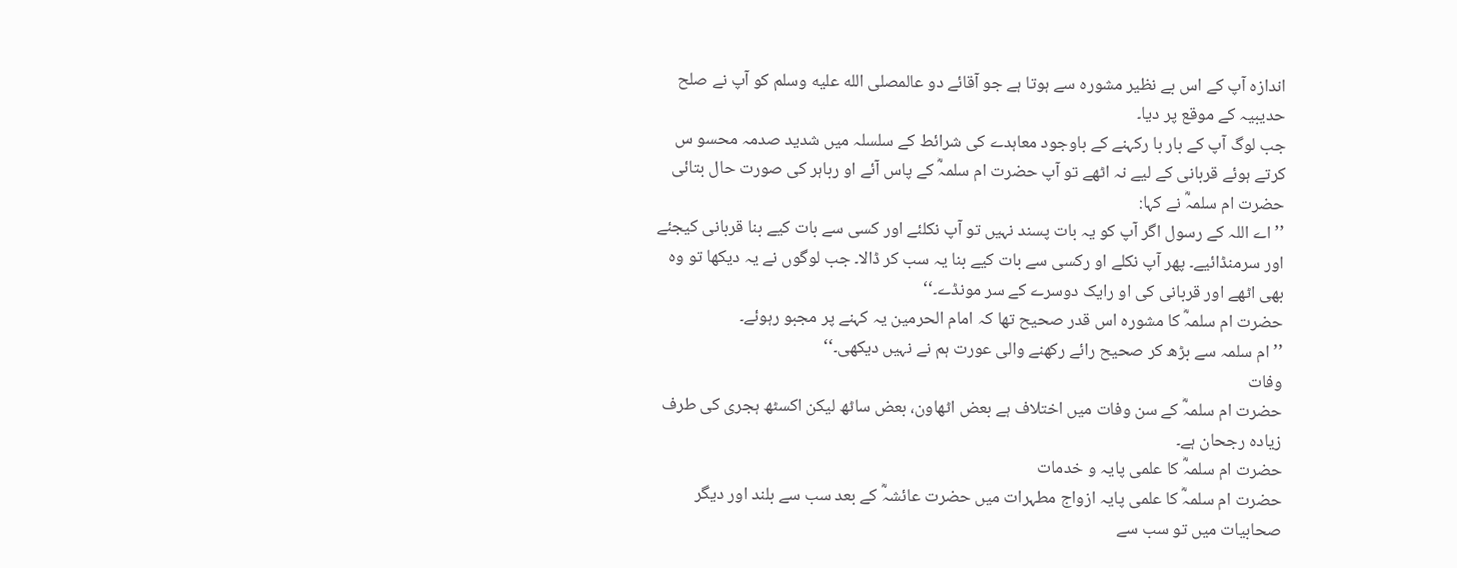اندازہ آپ کے اس بے نظیر مشورہ سے ہوتا ہے جو آقائے دو عالمصلى الله عليه وسلم کو آپ نے صلح حدیبیہ کے موقع پر دیا۔
جب لوگ آپ کے بار با رکہنے کے باوجود معاہدے کی شرائط کے سلسلہ میں شدید صدمہ محسو س کرتے ہوئے قربانی کے لیے نہ اٹھے تو آپ حضرت ام سلمہؓ کے پاس آئے او رباہر کی صورت حال بتائی حضرت ام سلمہؓ نے کہا:
’’اے اللہ کے رسول اگر آپ کو یہ بات پسند نہیں تو آپ نکلئے اور کسی سے بات کیے بنا قربانی کیجئے اور سرمنڈائیے۔ پھر آپ نکلے او رکسی سے بات کیے بنا یہ سب کر ڈالا۔ جب لوگوں نے یہ دیکھا تو وہ بھی اٹھے اور قربانی کی او رایک دوسرے کے سر مونڈے۔‘‘
حضرت ام سلمہؓ کا مشورہ اس قدر صحیح تھا کہ امام الحرمین یہ کہنے پر مجبو رہوئے۔
’’ام سلمہ سے بڑھ کر صحیح رائے رکھنے والی عورت ہم نے نہیں دیکھی۔‘‘
وفات
حضرت ام سلمہؓ کے سن وفات میں اختلاف ہے بعض اٹھاون، بعض ساٹھ لیکن اکسٹھ ہجری کی طرف زیادہ رجحان ہے۔
حضرت ام سلمہؓ کا علمی پایہ و خدمات
حضرت ام سلمہؓ کا علمی پایہ ازواج مطہرات میں حضرت عائشہؓ کے بعد سب سے بلند اور دیگر صحابیات میں تو سب سے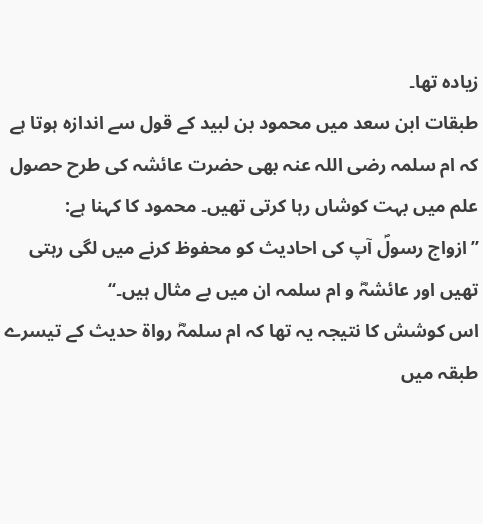زیادہ تھا۔
طبقات ابن سعد میں محمود بن لبید کے قول سے اندازہ ہوتا ہے کہ ام سلمہ رضی اللہ عنہ بھی حضرت عائشہ کی طرح حصول علم میں بہت کوشاں رہا کرتی تھیں۔ محمود کا کہنا ہے:
’’ازواج رسولؐ آپ کی احادیث کو محفوظ کرنے میں لگی رہتی تھیں اور عائشہؓ و ام سلمہ ان میں بے مثال ہیں۔‘‘
اس کوشش کا نتیجہ یہ تھا کہ ام سلمہؓ رواۃ حدیث کے تیسرے طبقہ میں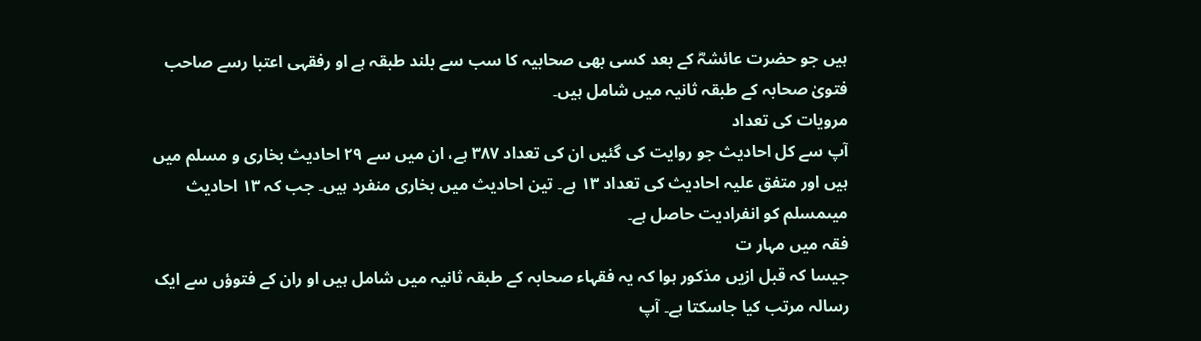ہیں جو حضرت عائشہؓ کے بعد کسی بھی صحابیہ کا سب سے بلند طبقہ ہے او رفقہی اعتبا رسے صاحب فتویٰ صحابہ کے طبقہ ثانیہ میں شامل ہیں۔
مرویات کی تعداد
آپ سے کل احادیث جو روایت کی گئیں ان کی تعداد ۳۸۷ ہے، ان میں سے ۲۹ احادیث بخاری و مسلم میں ہیں اور متفق علیہ احادیث کی تعداد ۱۳ ہے۔ تین احادیث میں بخاری منفرد ہیں۔ جب کہ ۱۳ احادیث میںمسلم کو انفرادیت حاصل ہے۔
فقہ میں مہار ت
جیسا کہ قبل ازیں مذکور ہوا کہ یہ فقہاء صحابہ کے طبقہ ثانیہ میں شامل ہیں او ران کے فتوؤں سے ایک رسالہ مرتب کیا جاسکتا ہے۔ آپ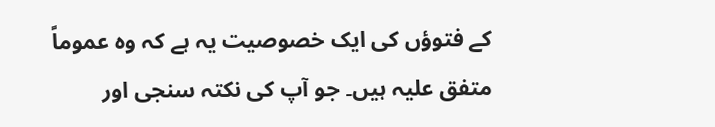کے فتوؤں کی ایک خصوصیت یہ ہے کہ وہ عموماً متفق علیہ ہیں۔ جو آپ کی نکتہ سنجی اور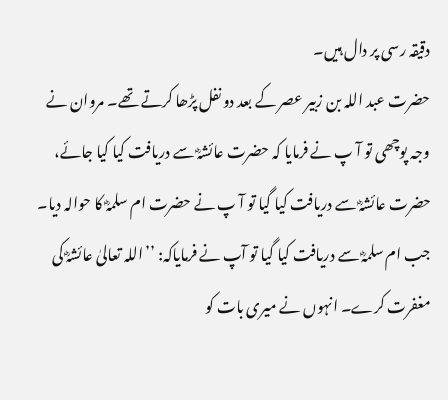دقیقہ رسی پر دال ہیں۔
حضرت عبد اللہ بن زبیر عصر کے بعد دو نفل پڑھا کرتے تھے۔ مروان نے وجہ پوچھی تو آ پ نے فرمایا کہ حضرت عائشہؓ سے دریافت کیا کیا جائے، حضرت عائشہؓ سے دریافت کیا گیا تو آ پ نے حضرت ام سلمہؓ کا حوالہ دیا۔ جب ام سلمہؓ سے دریافت کیا گیا تو آپ نے فرمایاکہ: ’’اللہ تعالیٰ عائشہؓ کی مغفرت کرے۔ انہوں نے میری بات کو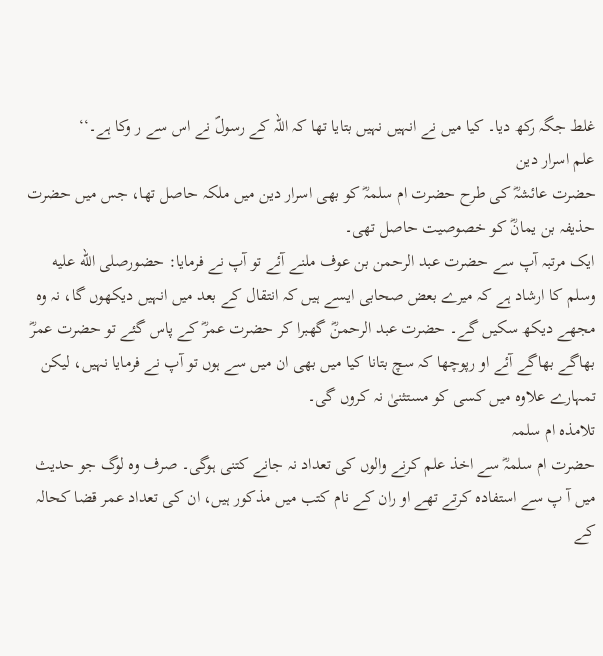غلط جگہ رکھ دیا۔ کیا میں نے انہیں نہیں بتایا تھا کہ اللہ کے رسولؐ نے اس سے ر وکا ہے۔‘‘
علم اسرار دین
حضرت عائشہؓ کی طرح حضرت ام سلمہؓ کو بھی اسرار دین میں ملکہ حاصل تھا، جس میں حضرت حذیفہ بن یمانؓ کو خصوصیت حاصل تھی۔
ایک مرتبہ آپ سے حضرت عبد الرحمن بن عوف ملنے آئے تو آپ نے فرمایا: حضورصلى الله عليه وسلم کا ارشاد ہے کہ میرے بعض صحابی ایسے ہیں کہ انتقال کے بعد میں انہیں دیکھوں گا، نہ وہ مجھے دیکھ سکیں گے۔ حضرت عبد الرحمنؓ گھبرا کر حضرت عمرؓ کے پاس گئے تو حضرت عمرؓ بھاگے بھاگے آئے او رپوچھا کہ سچ بتانا کیا میں بھی ان میں سے ہوں تو آپ نے فرمایا نہیں، لیکن تمہارے علاوہ میں کسی کو مستثنیٰ نہ کروں گی۔
تلامذہ ام سلمہ
حضرت ام سلمہؓ سے اخذ علم کرنے والوں کی تعداد نہ جانے کتنی ہوگی۔ صرف وہ لوگ جو حدیث میں آ پ سے استفادہ کرتے تھے او ران کے نام کتب میں مذکور ہیں، ان کی تعداد عمر قضا کحالہ کے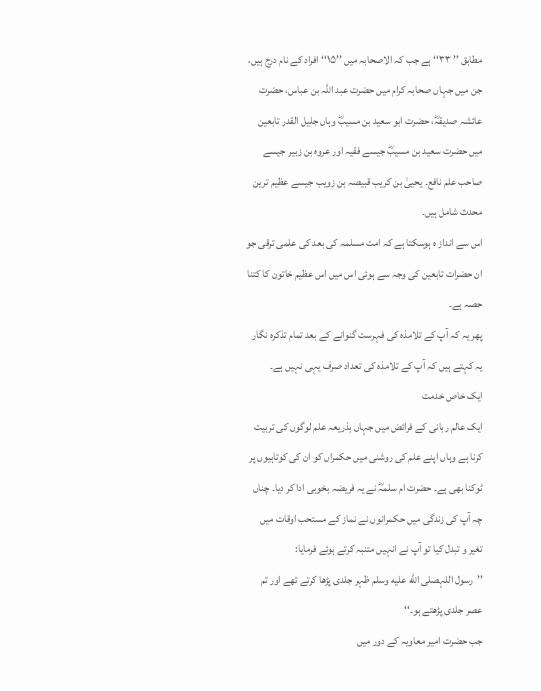مطابق ’’ ۳۳‘‘ ہے جب کہ الاصحابہ میں ’’۱۵‘‘ افراد کے نام درج ہیں، جن میں جہاں صحابہ کرام میں حضرت عبد اللہ بن عباس، حضرت عائشہ صدیقہؓ، حضرت ابو سعید بن مسیبؓ وہاں جلیل القدر تابعین میں حضرت سعید بن مسیبؓ جیسے فقیہ اور عروہ بن زبیر جیسے صاحب علم نافع۔ یحییٰ بن کریب قبیصہ بن زویب جیسے عظیم ترین محدث شامل ہیں۔
اس سے انداز ہ ہوسکتا ہے کہ امت مسلمہ کی بعد کی علمی ترقی جو ان حضرات تابعین کی وجہ سے ہوئی اس میں اس عظیم خاتون کا کتنا حصہ ہے۔
پھر یہ کہ آپ کے تلامذہ کی فہرست گنوانے کے بعد تمام تذکرہ نگار یہ کہتے ہیں کہ آپ کے تلامذہ کی تعداد صرف یہی نہیں ہے۔
ایک خاص خدمت
ایک عالم ربانی کے فرائض میں جہاں بذریعہ علم لوگوں کی تربیت کرنا ہے وہاں اپنے علم کی روشنی میں حکمراں کو ان کی کوتاہیوں پر ٹوکنا بھی ہے۔ حضرت ام سلمہؓ نے یہ فریضہ بخوبی ادا کر دیا۔ چناں چہ آپ کی زندگی میں حکمرانوں نے نماز کے مستحب اوقات میں تغیر و تبدل کیا تو آپ نے انہیں متنبہ کرتے ہوئے فرمایا:
’’رسول اللہصلى الله عليه وسلم ظہر جلدی پڑھا کرتے تھے اور تم عصر جلدی پڑھتے ہو۔‘‘
جب حضرت امیر معاویہ کے دور میں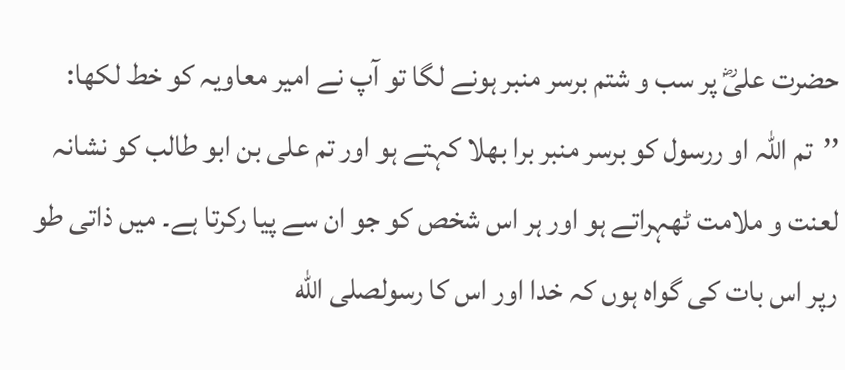حضرت علیؓ پر سب و شتم برسر منبر ہونے لگا تو آپ نے امیر معاویہ کو خط لکھا: ’’تم اللہ او ررسول کو برسر منبر برا بھلا کہتے ہو اور تم علی بن ابو طالب کو نشانہ لعنت و ملامت ٹھہراتے ہو اور ہر اس شخص کو جو ان سے پیا رکرتا ہے۔ میں ذاتی طو رپر اس بات کی گواہ ہوں کہ خدا اور اس کا رسولصلى الله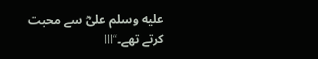عليه وسلم علیؓ سے محبت کرتے تھے۔‘‘lll